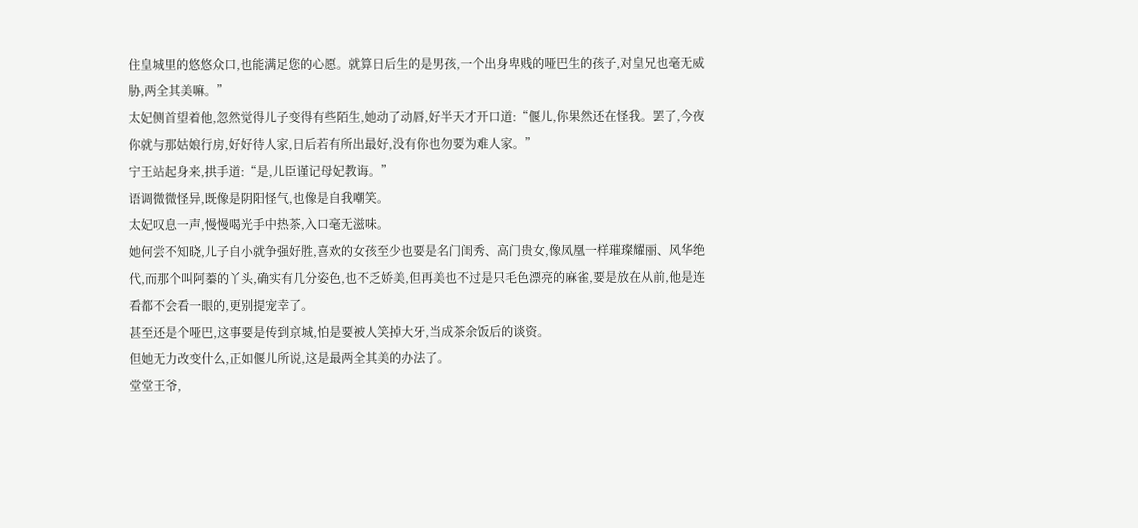住皇城里的悠悠众口,也能满足您的心愿。就算日后生的是男孩,一个出身卑贱的哑巴生的孩子,对皇兄也毫无威胁,两全其美嘛。”
太妃侧首望着他,忽然觉得儿子变得有些陌生,她动了动唇,好半天才开口道:“偃儿,你果然还在怪我。罢了,今夜你就与那姑娘行房,好好待人家,日后若有所出最好,没有你也勿要为难人家。”
宁王站起身来,拱手道:“是,儿臣谨记母妃教诲。”
语调微微怪异,既像是阴阳怪气,也像是自我嘲笑。
太妃叹息一声,慢慢喝光手中热茶,入口毫无滋味。
她何尝不知晓,儿子自小就争强好胜,喜欢的女孩至少也要是名门闺秀、高门贵女,像凤凰一样璀璨耀丽、风华绝代,而那个叫阿蓁的丫头,确实有几分姿色,也不乏娇美,但再美也不过是只毛色漂亮的麻雀,要是放在从前,他是连看都不会看一眼的,更别提宠幸了。
甚至还是个哑巴,这事要是传到京城,怕是要被人笑掉大牙,当成茶余饭后的谈资。
但她无力改变什么,正如偃儿所说,这是最两全其美的办法了。
堂堂王爷,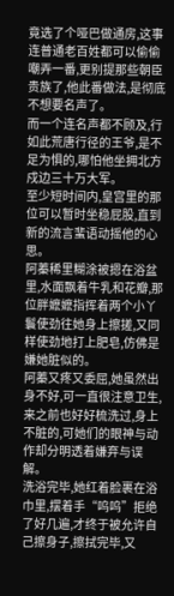竟选了个哑巴做通房,这事连普通老百姓都可以偷偷嘲弄一番,更别提那些朝臣贵族了,他此番做法,是彻底不想要名声了。
而一个连名声都不顾及,行如此荒唐行径的王爷,是不足为惧的,哪怕他坐拥北方戍边三十万大军。
至少短时间内,皇宫里的那位可以暂时坐稳屁股,直到新的流言蜚语动摇他的心思。
阿蓁稀里糊涂被摁在浴盆里,水面飘着牛乳和花瓣,那位胖嬷嬷指挥着两个小丫鬟使劲往她身上擦搓,又同样使劲地打上肥皂,仿佛是嫌她脏似的。
阿蓁又疼又委屈,她虽然出身不好,可一直很注意卫生,来之前也好好梳洗过,身上不脏的,可她们的眼神与动作却分明透着嫌弃与误解。
洗浴完毕,她红着脸裹在浴巾里,摆着手“呜呜”拒绝了好几遍,才终于被允许自己擦身子,擦拭完毕,又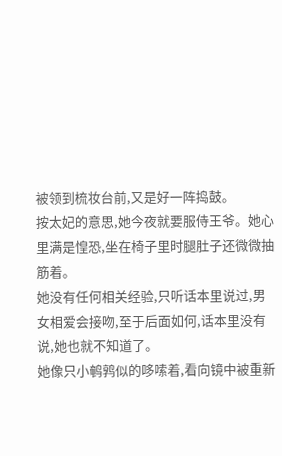被领到梳妆台前,又是好一阵捣鼓。
按太妃的意思,她今夜就要服侍王爷。她心里满是惶恐,坐在椅子里时腿肚子还微微抽筋着。
她没有任何相关经验,只听话本里说过,男女相爱会接吻,至于后面如何,话本里没有说,她也就不知道了。
她像只小鹌鹑似的哆嗦着,看向镜中被重新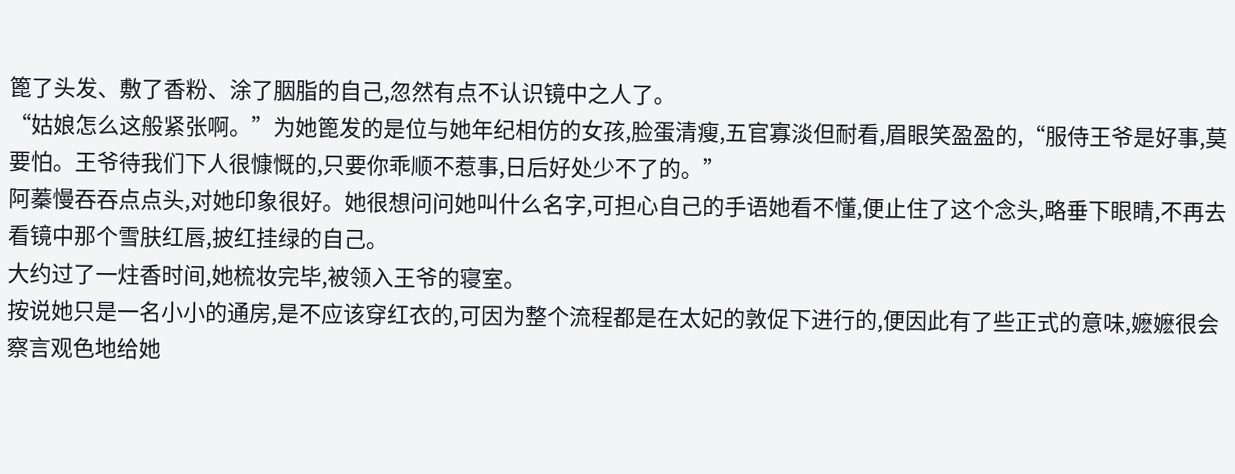篦了头发、敷了香粉、涂了胭脂的自己,忽然有点不认识镜中之人了。
“姑娘怎么这般紧张啊。”为她篦发的是位与她年纪相仿的女孩,脸蛋清瘦,五官寡淡但耐看,眉眼笑盈盈的,“服侍王爷是好事,莫要怕。王爷待我们下人很慷慨的,只要你乖顺不惹事,日后好处少不了的。”
阿蓁慢吞吞点点头,对她印象很好。她很想问问她叫什么名字,可担心自己的手语她看不懂,便止住了这个念头,略垂下眼睛,不再去看镜中那个雪肤红唇,披红挂绿的自己。
大约过了一炷香时间,她梳妆完毕,被领入王爷的寝室。
按说她只是一名小小的通房,是不应该穿红衣的,可因为整个流程都是在太妃的敦促下进行的,便因此有了些正式的意味,嬷嬷很会察言观色地给她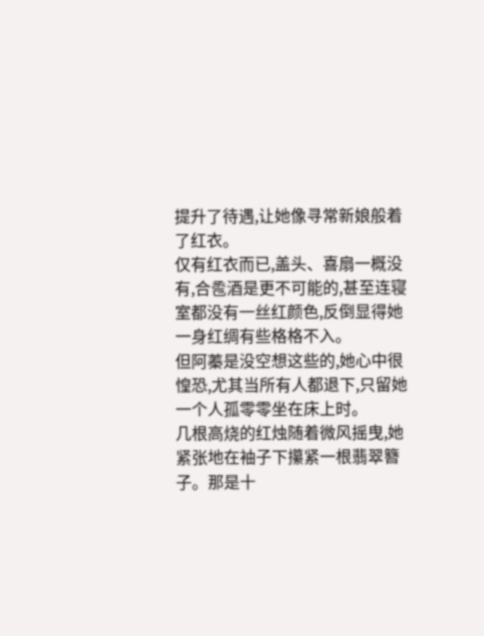提升了待遇,让她像寻常新娘般着了红衣。
仅有红衣而已,盖头、喜扇一概没有,合卺酒是更不可能的,甚至连寝室都没有一丝红颜色,反倒显得她一身红绸有些格格不入。
但阿蓁是没空想这些的,她心中很惶恐,尤其当所有人都退下,只留她一个人孤零零坐在床上时。
几根高烧的红烛随着微风摇曳,她紧张地在袖子下攥紧一根翡翠簪子。那是十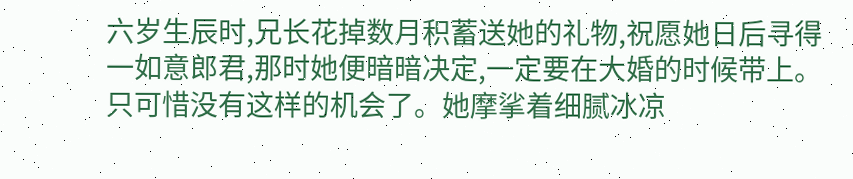六岁生辰时,兄长花掉数月积蓄送她的礼物,祝愿她日后寻得一如意郎君,那时她便暗暗决定,一定要在大婚的时候带上。
只可惜没有这样的机会了。她摩挲着细腻冰凉